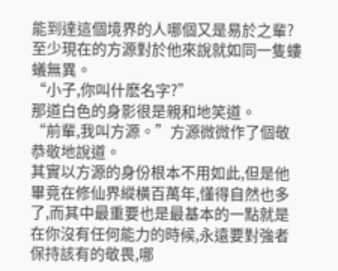能到達這個境界的人哪個又是易於之輩?
至少現在的方源對於他來說就如同一隻螻蟻無異。
“小子,你叫什麽名字?”
那道白色的身影很是親和地笑道。
“前輩,我叫方源。”方源微微作了個敬恭敬地說道。
其實以方源的身份根本不用如此,但是他畢竟在修仙界縱橫百萬年,懂得自然也多了,而其中最重要也是最基本的一點就是在你沒有任何能力的時候,永遠要對強者保持該有的敬畏,哪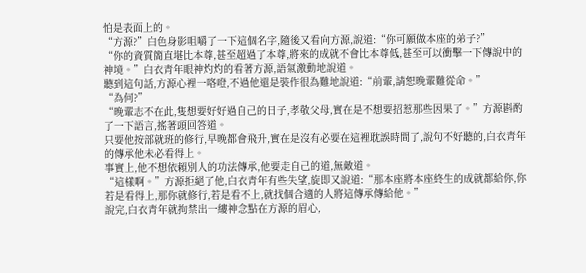怕是表面上的。
“方源?”白色身影咀嚼了一下這個名字,隨後又看向方源,說道:“你可願做本座的弟子?”
“你的資質簡直堪比本尊,甚至超過了本尊,將來的成就不會比本尊低,甚至可以衝擊一下傳說中的神境。”白衣青年眼神灼灼的看著方源,語氣激動地說道。
聽到這句話,方源心裡一咯噔,不過他還是裝作很為難地說道:“前輩,請恕晚輩難從命。”
“為何?”
“晚輩志不在此,隻想要好好過自己的日子,孝敬父母,實在是不想要招惹那些因果了。”方源斟酌了一下語言,搖著頭回答道。
只要他按部就班的修行,早晚都會飛升,實在是沒有必要在這裡耽誤時間了,說句不好聽的,白衣青年的傳承他未必看得上。
事實上,他不想依賴別人的功法傳承,他要走自己的道,無敵道。
“這樣啊。”方源拒絕了他,白衣青年有些失望,旋即又說道:“那本座將本座終生的成就都給你,你若是看得上,那你就修行,若是看不上,就找個合適的人將這傳承傳給他。”
說完,白衣青年就拘禁出一縷神念點在方源的眉心,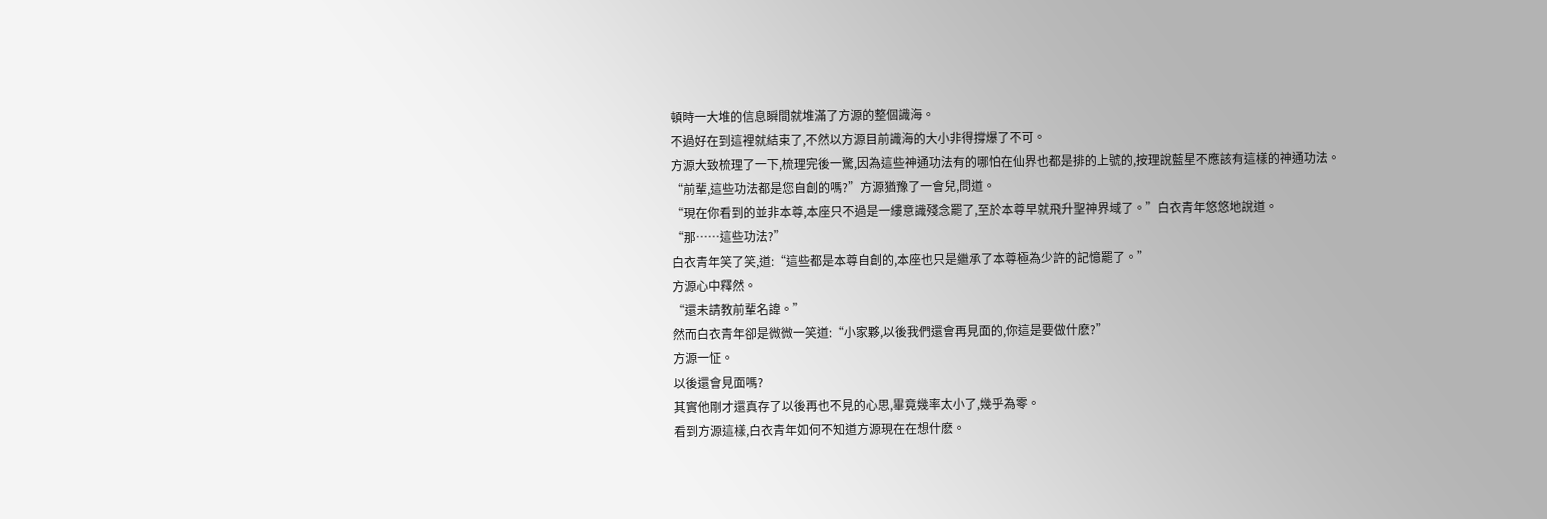頓時一大堆的信息瞬間就堆滿了方源的整個識海。
不過好在到這裡就結束了,不然以方源目前識海的大小非得撐爆了不可。
方源大致梳理了一下,梳理完後一驚,因為這些神通功法有的哪怕在仙界也都是排的上號的,按理說藍星不應該有這樣的神通功法。
“前輩,這些功法都是您自創的嗎?”方源猶豫了一會兒,問道。
“現在你看到的並非本尊,本座只不過是一縷意識殘念罷了,至於本尊早就飛升聖神界域了。”白衣青年悠悠地說道。
“那……這些功法?”
白衣青年笑了笑,道:“這些都是本尊自創的,本座也只是繼承了本尊極為少許的記憶罷了。”
方源心中釋然。
“還未請教前輩名諱。”
然而白衣青年卻是微微一笑道:“小家夥,以後我們還會再見面的,你這是要做什麽?”
方源一怔。
以後還會見面嗎?
其實他剛才還真存了以後再也不見的心思,畢竟幾率太小了,幾乎為零。
看到方源這樣,白衣青年如何不知道方源現在在想什麽。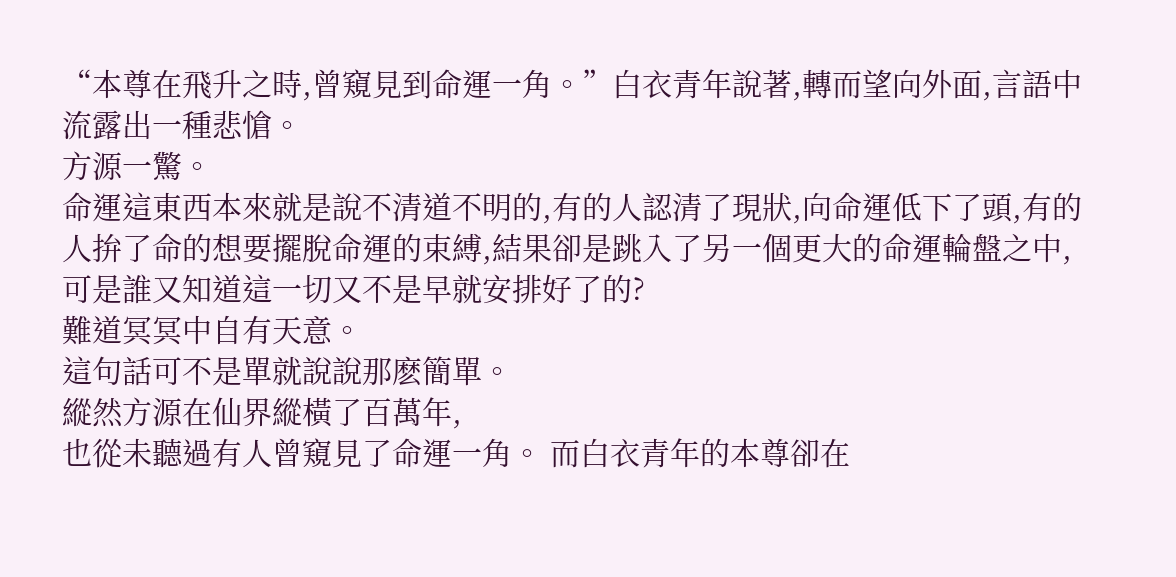“本尊在飛升之時,曾窺見到命運一角。”白衣青年說著,轉而望向外面,言語中流露出一種悲愴。
方源一驚。
命運這東西本來就是說不清道不明的,有的人認清了現狀,向命運低下了頭,有的人拚了命的想要擺脫命運的束縛,結果卻是跳入了另一個更大的命運輪盤之中,可是誰又知道這一切又不是早就安排好了的?
難道冥冥中自有天意。
這句話可不是單就說說那麽簡單。
縱然方源在仙界縱橫了百萬年,
也從未聽過有人曾窺見了命運一角。 而白衣青年的本尊卻在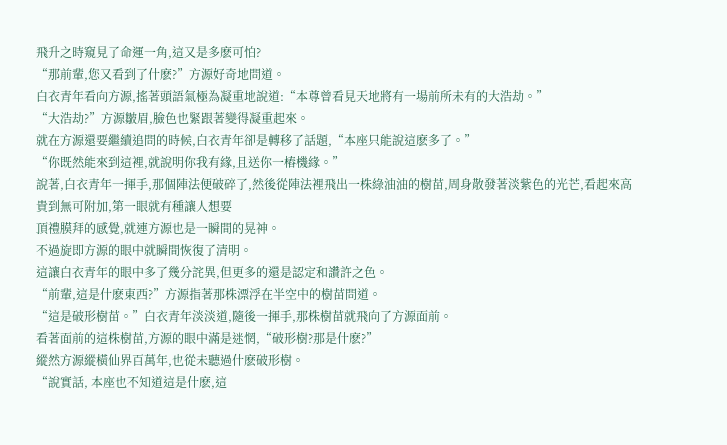飛升之時窺見了命運一角,這又是多麽可怕?
“那前輩,您又看到了什麽?”方源好奇地問道。
白衣青年看向方源,搖著頭語氣極為凝重地說道:“本尊曾看見天地將有一場前所未有的大浩劫。”
“大浩劫?”方源皺眉,臉色也緊跟著變得凝重起來。
就在方源還要繼續追問的時候,白衣青年卻是轉移了話題,“本座只能說這麽多了。”
“你既然能來到這裡,就說明你我有緣,且送你一樁機緣。”
說著,白衣青年一揮手,那個陣法便破碎了,然後從陣法裡飛出一株綠油油的樹苗,周身散發著淡紫色的光芒,看起來高貴到無可附加,第一眼就有種讓人想要
頂禮膜拜的感覺,就連方源也是一瞬間的晃神。
不過旋即方源的眼中就瞬間恢復了清明。
這讓白衣青年的眼中多了幾分詫異,但更多的還是認定和讚許之色。
“前輩,這是什麽東西?”方源指著那株漂浮在半空中的樹苗問道。
“這是破形樹苗。”白衣青年淡淡道,隨後一揮手,那株樹苗就飛向了方源面前。
看著面前的這株樹苗,方源的眼中滿是迷惘,“破形樹?那是什麽?”
縱然方源縱橫仙界百萬年,也從未聽過什麽破形樹。
“說實話, 本座也不知道這是什麽,這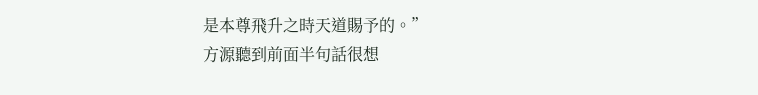是本尊飛升之時天道賜予的。”
方源聽到前面半句話很想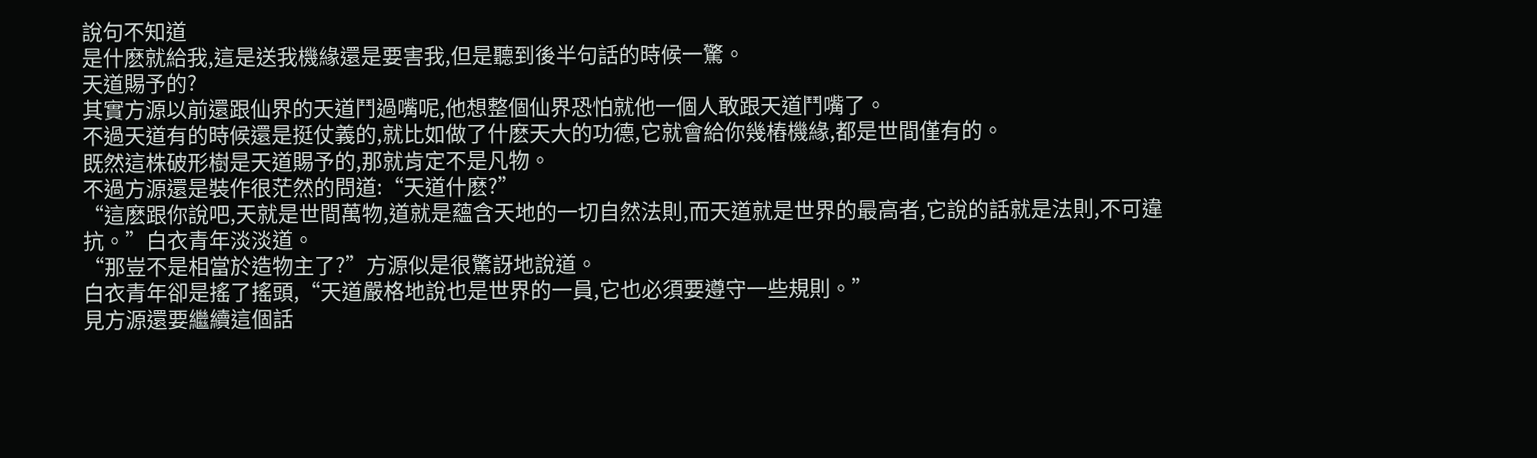說句不知道
是什麽就給我,這是送我機緣還是要害我,但是聽到後半句話的時候一驚。
天道賜予的?
其實方源以前還跟仙界的天道鬥過嘴呢,他想整個仙界恐怕就他一個人敢跟天道鬥嘴了。
不過天道有的時候還是挺仗義的,就比如做了什麽天大的功德,它就會給你幾樁機緣,都是世間僅有的。
既然這株破形樹是天道賜予的,那就肯定不是凡物。
不過方源還是裝作很茫然的問道:“天道什麽?”
“這麽跟你說吧,天就是世間萬物,道就是蘊含天地的一切自然法則,而天道就是世界的最高者,它說的話就是法則,不可違抗。”白衣青年淡淡道。
“那豈不是相當於造物主了?”方源似是很驚訝地說道。
白衣青年卻是搖了搖頭,“天道嚴格地說也是世界的一員,它也必須要遵守一些規則。”
見方源還要繼續這個話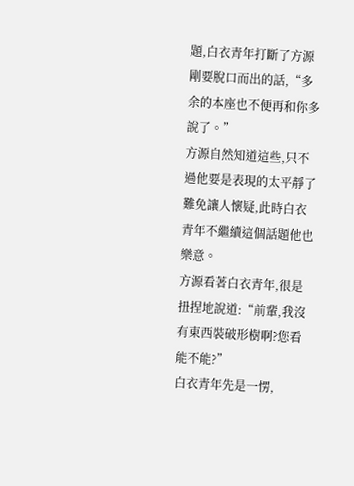題,白衣青年打斷了方源剛要脫口而出的話,“多余的本座也不便再和你多說了。”
方源自然知道這些,只不過他要是表現的太平靜了難免讓人懷疑,此時白衣青年不繼續這個話題他也樂意。
方源看著白衣青年,很是扭捏地說道:“前輩,我沒有東西裝破形樹啊?您看能不能?”
白衣青年先是一愣,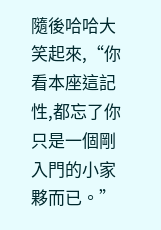隨後哈哈大笑起來,“你看本座這記性,都忘了你只是一個剛入門的小家夥而已。”